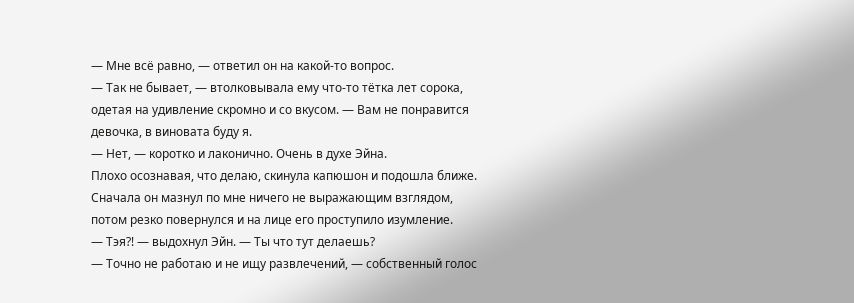— Мне всё равно, — ответил он на какой-то вопрос.
— Так не бывает, — втолковывала ему что-то тётка лет сорока, одетая на удивление скромно и со вкусом. — Вам не понравится девочка, в виновата буду я.
— Нет, — коротко и лаконично. Очень в духе Эйна.
Плохо осознавая, что делаю, скинула капюшон и подошла ближе. Сначала он мазнул по мне ничего не выражающим взглядом, потом резко повернулся и на лице его проступило изумление.
— Тэя?! — выдохнул Эйн. — Ты что тут делаешь?
— Точно не работаю и не ищу развлечений, — собственный голос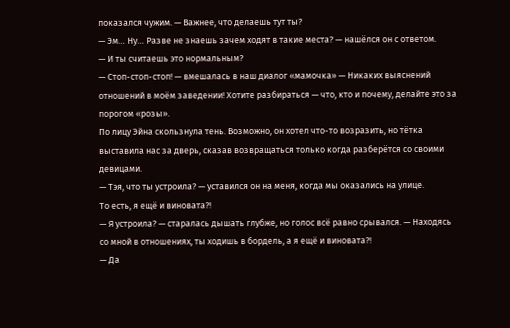показался чужим. — Важнее, что делаешь тут ты?
— Эм… Ну… Разве не знаешь зачем ходят в такие места? — нашёлся он с ответом.
— И ты считаешь это нормальным?
— Стоп-стоп-стоп! — вмешалась в наш диалог «мамочка» — Никаких выяснений отношений в моём заведении! Хотите разбираться — что, кто и почему, делайте это за порогом «розы».
По лицу Эйна скользнула тень. Возможно, он хотел что-то возразить, но тётка выставила нас за дверь, сказав возвращаться только когда разберётся со своими девицами.
— Тэя, что ты устроила? — уставился он на меня, когда мы оказались на улице.
То есть, я ещё и виновата?!
— Я устроила? — старалась дышать глубже, но голос всё равно срывался. — Находясь со мной в отношениях, ты ходишь в бордель, а я ещё и виновата?!
— Да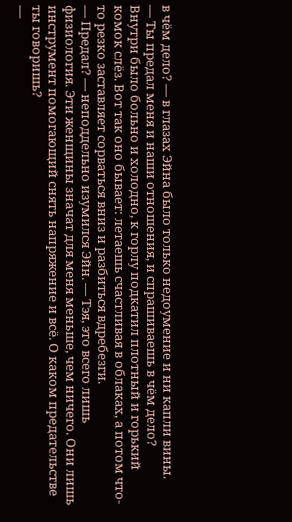в чём дело? — в глазах Эйна было только недоумение и ни капли вины.
— Ты предал меня и наши отношения, и спрашиваешь в чём дело?
Внутри было больно и холодно, к горлу подкатил плотный и горький комок слёз. Вот так оно бывает: летаешь счастливая в облаках, а потом что-то резко заставляет сорваться вниз и разбиться вдребезги.
— Предал? — неподдельно изумился Эйн. — Тэя, это всего лишь физиология. Эти женщины значат для меня меньше, чем ничего. Они лишь инструмент помогающий снять напряжение и всё. О каком предательстве ты говоришь?
—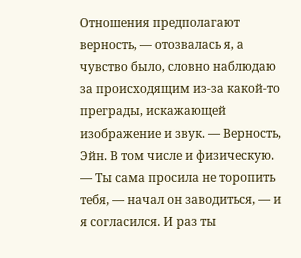Отношения предполагают верность, — отозвалась я, а чувство было, словно наблюдаю за происходящим из-за какой-то преграды, искажающей изображение и звук. — Верность, Эйн. В том числе и физическую.
— Ты сама просила не торопить тебя, — начал он заводиться, — и я согласился. И раз ты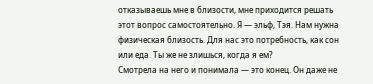отказываешь мне в близости, мне приходится решать этот вопрос самостоятельно. Я — эльф, Тэя. Нам нужна физическая близость. Для нас это потребность, как сон или еда. Ты же не злишься, когда я ем?
Смотрела на него и понимала — это конец. Он даже не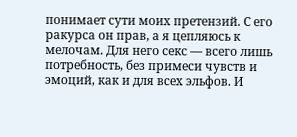понимает сути моих претензий. С его ракурса он прав, а я цепляюсь к мелочам. Для него секс — всего лишь потребность, без примеси чувств и эмоций, как и для всех эльфов. И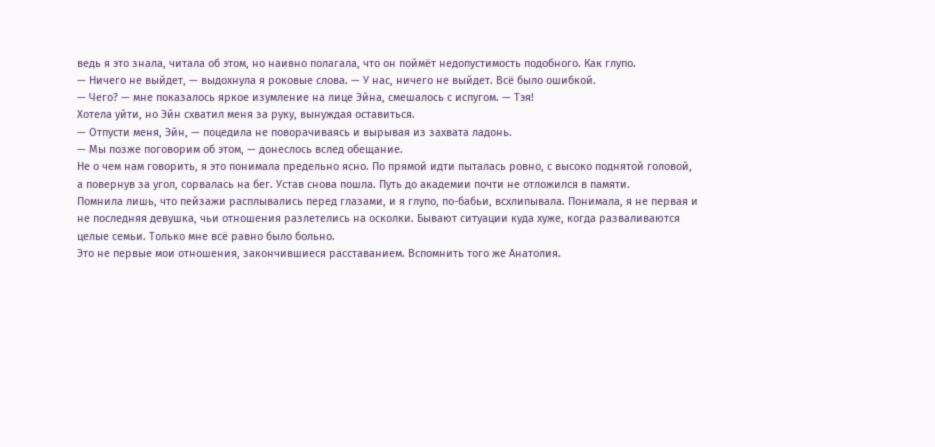ведь я это знала, читала об этом, но наивно полагала, что он поймёт недопустимость подобного. Как глупо.
— Ничего не выйдет, — выдохнула я роковые слова. — У нас, ничего не выйдет. Всё было ошибкой.
— Чего? — мне показалось яркое изумление на лице Эйна, смешалось с испугом. — Тэя!
Хотела уйти, но Эйн схватил меня за руку, вынуждая оставиться.
— Отпусти меня, Эйн, — поцедила не поворачиваясь и вырывая из захвата ладонь.
— Мы позже поговорим об этом, — донеслось вслед обещание.
Не о чем нам говорить, я это понимала предельно ясно. По прямой идти пыталась ровно, с высоко поднятой головой, а повернув за угол, сорвалась на бег. Устав снова пошла. Путь до академии почти не отложился в памяти.
Помнила лишь, что пейзажи расплывались перед глазами, и я глупо, по-бабьи, всхлипывала. Понимала, я не первая и не последняя девушка, чьи отношения разлетелись на осколки. Бывают ситуации куда хуже, когда разваливаются целые семьи. Только мне всё равно было больно.
Это не первые мои отношения, закончившиеся расставанием. Вспомнить того же Анатолия.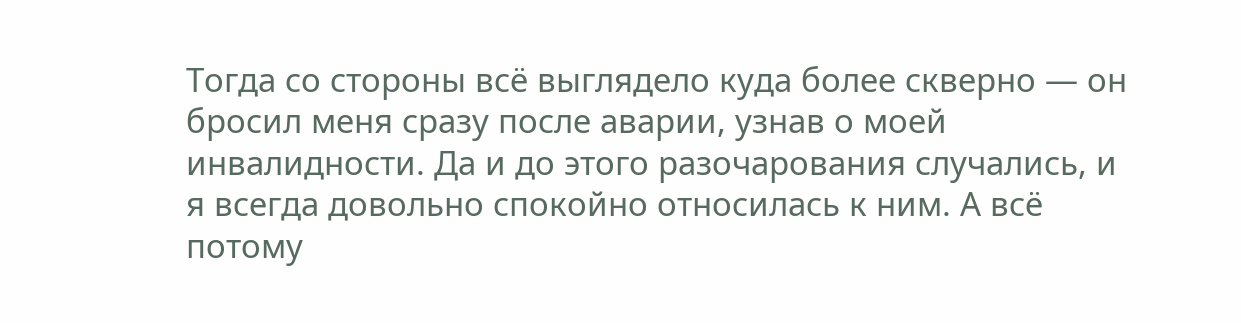Тогда со стороны всё выглядело куда более скверно — он бросил меня сразу после аварии, узнав о моей инвалидности. Да и до этого разочарования случались, и я всегда довольно спокойно относилась к ним. А всё потому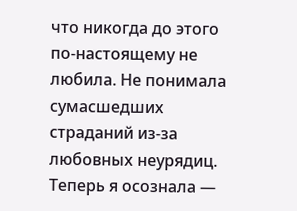что никогда до этого по-настоящему не любила. Не понимала сумасшедших страданий из-за любовных неурядиц. Теперь я осознала —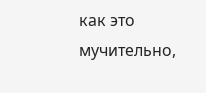как это мучительно,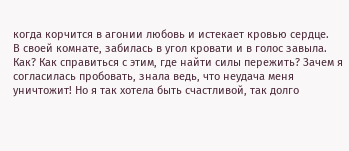когда корчится в агонии любовь и истекает кровью сердце.
В своей комнате, забилась в угол кровати и в голос завыла. Как? Как справиться с этим, где найти силы пережить? Зачем я согласилась пробовать, знала ведь, что неудача меня уничтожит! Но я так хотела быть счастливой, так долго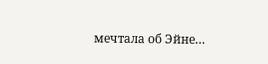мечтала об Эйне…